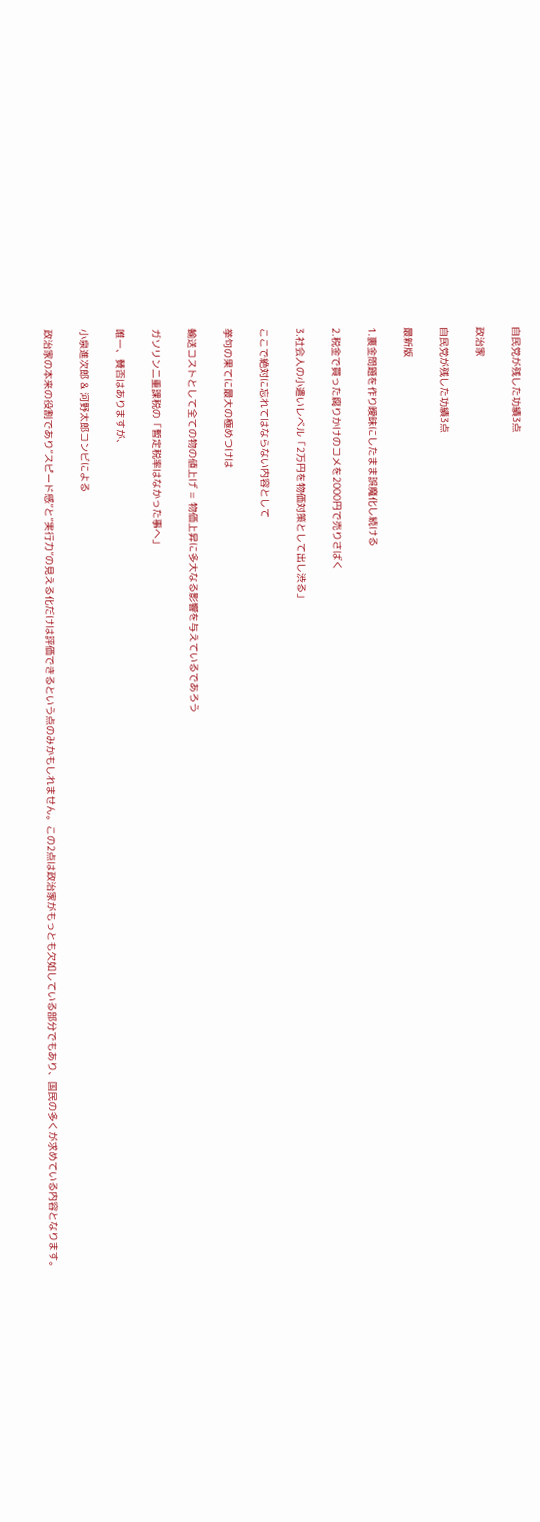自民党が残した功績3点

政治家

自民党が残した功績3点

最新版

1.裏金問題を作り曖昧にしたまま誤魔化し続ける

2.税金で買った腐りかけのコメを2000円で売りさばく

3.社会人の小遣いレベル「2万円を物価対策として出し渋る」

ここで絶対に忘れてはならない内容として

挙句の果てに最大の極めつけは

輸送コストとして全ての物の値上げ = 物価上昇に多大なる影響を与えているであろう

ガソリン二重課税の「暫定税率はなかった事へ」

唯一、賛否はありますが、

小泉進次郎 & 河野太郎コンビによる

政治家の本来の役割であり”スピード感”と”実行力”の見える化だけは評価できるという点のみかもしれません。この2点は政治家がもっとも欠如している部分でもあり、国民の多くが求めている内容となります。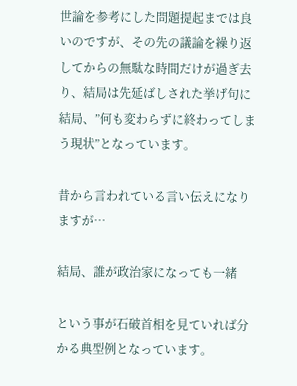世論を参考にした問題提起までは良いのですが、その先の議論を繰り返してからの無駄な時間だけが過ぎ去り、結局は先延ばしされた挙げ句に結局、”何も変わらずに終わってしまう現状”となっています。

昔から言われている言い伝えになりますが…

結局、誰が政治家になっても一緒

という事が石破首相を見ていれば分かる典型例となっています。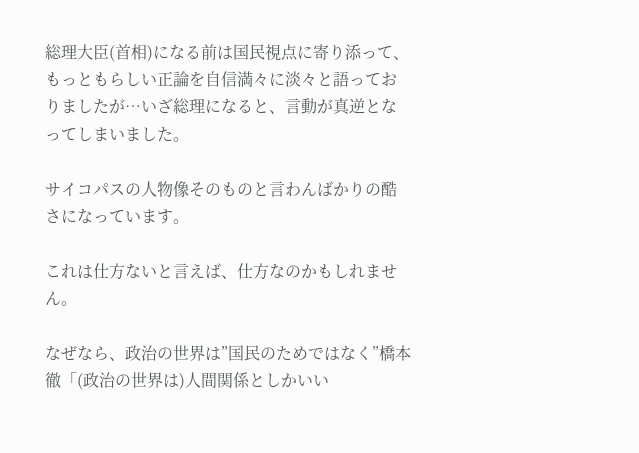総理大臣(首相)になる前は国民視点に寄り添って、もっともらしい正論を自信満々に淡々と語っておりましたが…いざ総理になると、言動が真逆となってしまいました。

サイコパスの人物像そのものと言わんばかりの酷さになっています。

これは仕方ないと言えば、仕方なのかもしれません。

なぜなら、政治の世界は”国民のためではなく”橋本徹「(政治の世界は)人間関係としかいい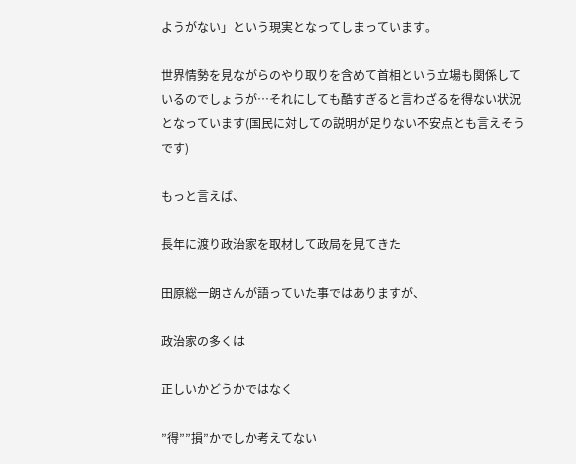ようがない」という現実となってしまっています。

世界情勢を見ながらのやり取りを含めて首相という立場も関係しているのでしょうが…それにしても酷すぎると言わざるを得ない状況となっています(国民に対しての説明が足りない不安点とも言えそうです)

もっと言えば、

長年に渡り政治家を取材して政局を見てきた

田原総一朗さんが語っていた事ではありますが、

政治家の多くは

正しいかどうかではなく

”得””損”かでしか考えてない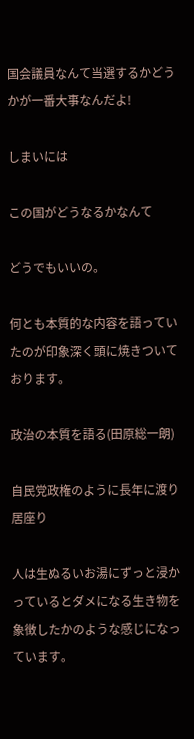国会議員なんて当選するかどうかが一番大事なんだよ!

しまいには

この国がどうなるかなんて

どうでもいいの。

何とも本質的な内容を語っていたのが印象深く頭に焼きついております。

政治の本質を語る(田原総一朗)

自民党政権のように長年に渡り居座り

人は生ぬるいお湯にずっと浸かっているとダメになる生き物を象徴したかのような感じになっています。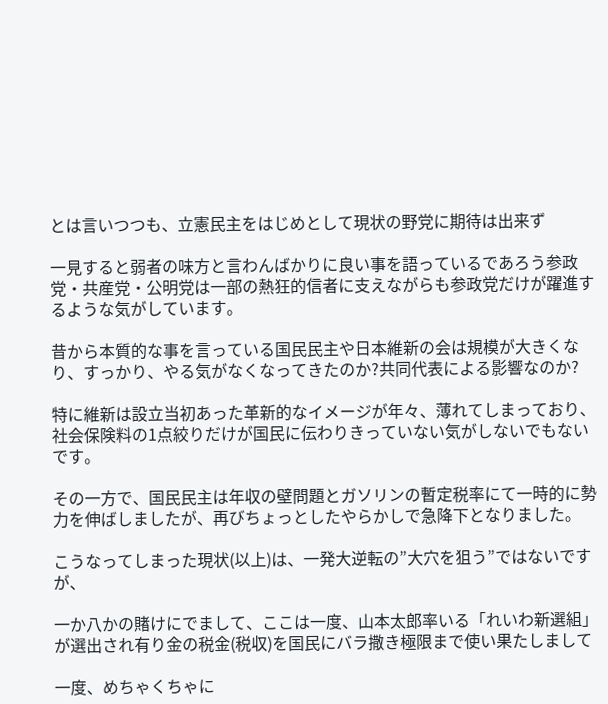とは言いつつも、立憲民主をはじめとして現状の野党に期待は出来ず

一見すると弱者の味方と言わんばかりに良い事を語っているであろう参政党・共産党・公明党は一部の熱狂的信者に支えながらも参政党だけが躍進するような気がしています。

昔から本質的な事を言っている国民民主や日本維新の会は規模が大きくなり、すっかり、やる気がなくなってきたのか?共同代表による影響なのか?

特に維新は設立当初あった革新的なイメージが年々、薄れてしまっており、社会保険料の1点絞りだけが国民に伝わりきっていない気がしないでもないです。

その一方で、国民民主は年収の壁問題とガソリンの暫定税率にて一時的に勢力を伸ばしましたが、再びちょっとしたやらかしで急降下となりました。

こうなってしまった現状(以上)は、一発大逆転の”大穴を狙う”ではないですが、

一か八かの賭けにでまして、ここは一度、山本太郎率いる「れいわ新選組」が選出され有り金の税金(税収)を国民にバラ撒き極限まで使い果たしまして

一度、めちゃくちゃに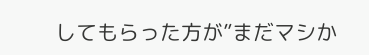してもらった方が”まだマシか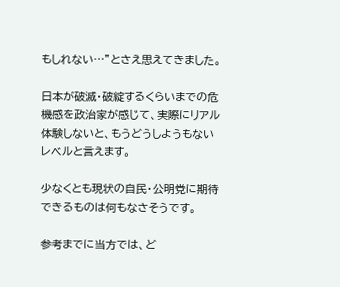もしれない…”とさえ思えてきました。

日本が破滅・破綻するくらいまでの危機感を政治家が感じて、実際にリアル体験しないと、もうどうしようもないレベルと言えます。

少なくとも現状の自民・公明党に期待できるものは何もなさそうです。

参考までに当方では、ど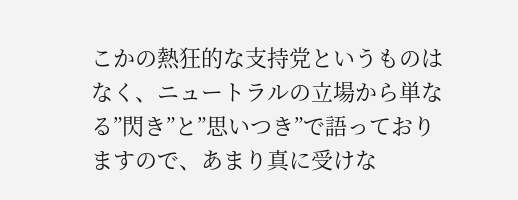こかの熱狂的な支持党というものはなく、ニュートラルの立場から単なる”閃き”と”思いつき”で語っておりますので、あまり真に受けな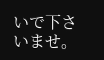いで下さいませ。